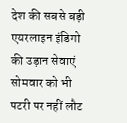देश की सबसे बड़ी एयरलाइन इंडिगो की उड़ान सेवाएं सोमवार को भी पटरी पर नहीं लौट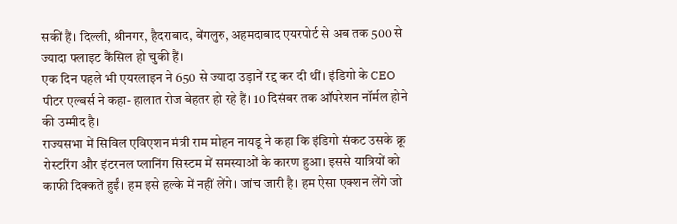सकीं हैं। दिल्ली, श्रीनगर, हैदराबाद, बेंगलुरु, अहमदाबाद एयरपोर्ट से अब तक 500 से ज्यादा फ्लाइट कैंसिल हो चुकी हैं।
एक दिन पहले भी एयरलाइन ने 650 से ज्यादा उड़ानें रद्द कर दी थीं। इंडिगो के CEO पीटर एल्बर्स ने कहा- हालात रोज बेहतर हो रहे हैं। 10 दिसंबर तक ऑपरेशन नॉर्मल होने की उम्मीद है।
राज्यसभा में सिविल एविएशन मंत्री राम मोहन नायडू ने कहा कि इंडिगो संकट उसके क्रू रोस्टरिंग और इंटरनल प्लानिंग सिस्टम में समस्याओं के कारण हुआ। इससे यात्रियों को काफी दिक्कतें हुईं। हम इसे हल्के में नहीं लेंगे। जांच जारी है। हम ऐसा एक्शन लेंगे जो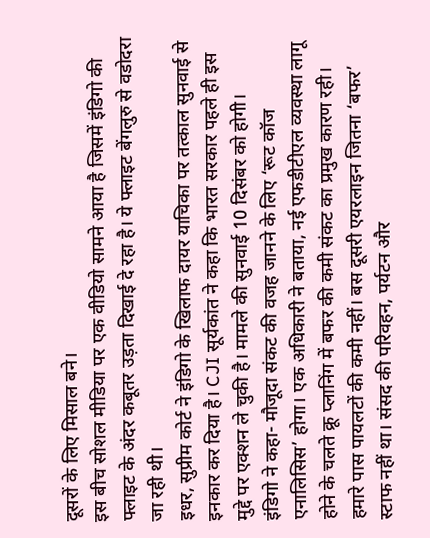दूसरों के लिए मिसाल बने।
इस बीच सोशल मीडिया पर एक वीडियो सामने आया है जिसमें इंडिगो की फ्लाइट के अंदर कबूतर उड़ता दिखाई दे रहा है। ये फ्लाइट बेंगलुरु से वडोदरा जा रही थी।
इधर, सुप्रीम कोर्ट ने इंडिगो के खिलाफ दायर याचिका पर तत्काल सुनवाई से इनकार कर दिया है। CJI सूर्यकांत ने कहा कि भारत सरकार पहले ही इस मुद्दे पर एक्शन ले चुकी है। मामले की सुनवाई 10 दिसंबर को होगी।
इंडिगो ने कहा- मौजूदा संकट की वजह जानने के लिए ‘रूट कॉज एनालिसिस’ होगा। एक अधिकारी ने बताया, नई एफडीटीएल व्यवस्था लागू होने के चलते क्रू प्लानिंग में बफर की कमी संकट का प्रमुख कारण रही। हमारे पास पायलटों की कमी नहीं। बस दूसरी एयरलाइन जितना ‘बफर’ स्टाफ नहीं था। संसद की परिवहन, पर्यटन और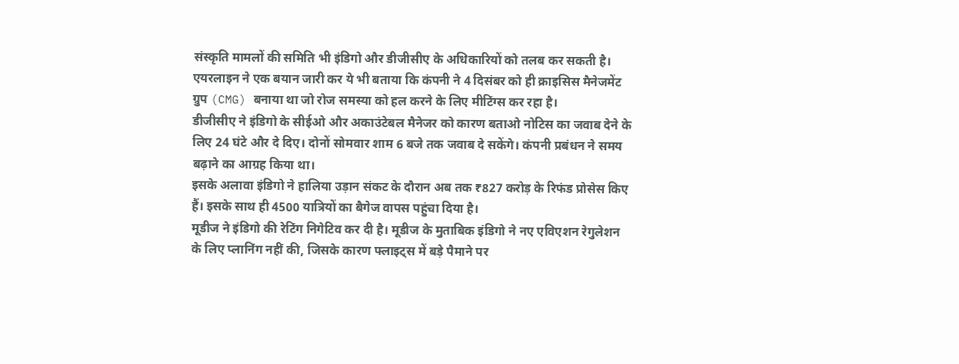संस्कृति मामलों की समिति भी इंडिगो और डीजीसीए के अधिकारियों को तलब कर सकती है।
एयरलाइन ने एक बयान जारी कर ये भी बताया कि कंपनी ने 4 दिसंबर को ही क्राइसिस मैनेजमेंट ग्रुप (CMG) बनाया था जो रोज समस्या को हल करने के लिए मीटिंग्स कर रहा है।
डीजीसीए ने इंडिगो के सीईओ और अकाउंटेबल मैनेजर को कारण बताओ नोटिस का जवाब देने के लिए 24 घंटे और दे दिए। दोनों सोमवार शाम 6 बजे तक जवाब दे सकेंगे। कंपनी प्रबंधन ने समय बढ़ाने का आग्रह किया था।
इसके अलावा इंडिगो ने हालिया उड़ान संकट के दौरान अब तक ₹827 करोड़ के रिफंड प्रोसेस किए हैं। इसके साथ ही 4500 यात्रियों का बैगेज वापस पहुंचा दिया है।
मूडीज ने इंडिगो की रेटिंग निगेटिव कर दी है। मूडीज के मुताबिक इंडिगो ने नए एविएशन रेगुलेशन के लिए प्लानिंग नहीं की, जिसके कारण फ्लाइट्स में बड़े पैमाने पर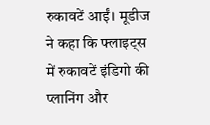रुकावटें आईं। मूडीज ने कहा कि फ्लाइट्स में रुकावटें इंडिगो की प्लानिंग और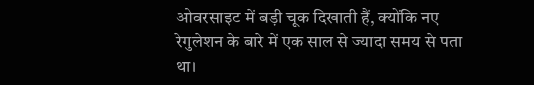ओवरसाइट में बड़ी चूक दिखाती हैं, क्योंकि नए रेगुलेशन के बारे में एक साल से ज्यादा समय से पता था।